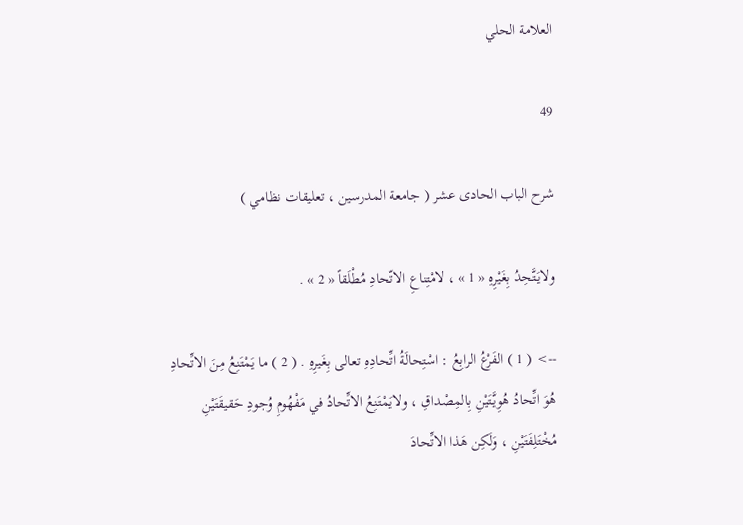العلامة الحلي

49

شرح الباب الحادى عشر ( جامعة المدرسين ، تعليقات نظامي )

ولايَتَّحِدُ بِغَيْرِهِ « 1 » ، لامْتِناعِ الاتّحادِ مُطْلَقاً « 2 » .

--> ( 1 ) الفَرْعُ الرابِعُ : اسْتِحالَةُ اتِّحادِهِ تعالى بِغَيرِهِ . ( 2 ) ما يَمْتَنِعُ مِنَ الاتِّحادِ هُوَ اتِّحادُ هُوِيَّتَيْنِ بِالمِصْداقِ ، ولايَمْتَنِعُ الاتِّحادُ في مَفْهُومِ وُجودِ حَقيقَتَيْنِ مُخْتَلِفَتَيْنِ ، وَلَكِن هَذا الاتِّحادَ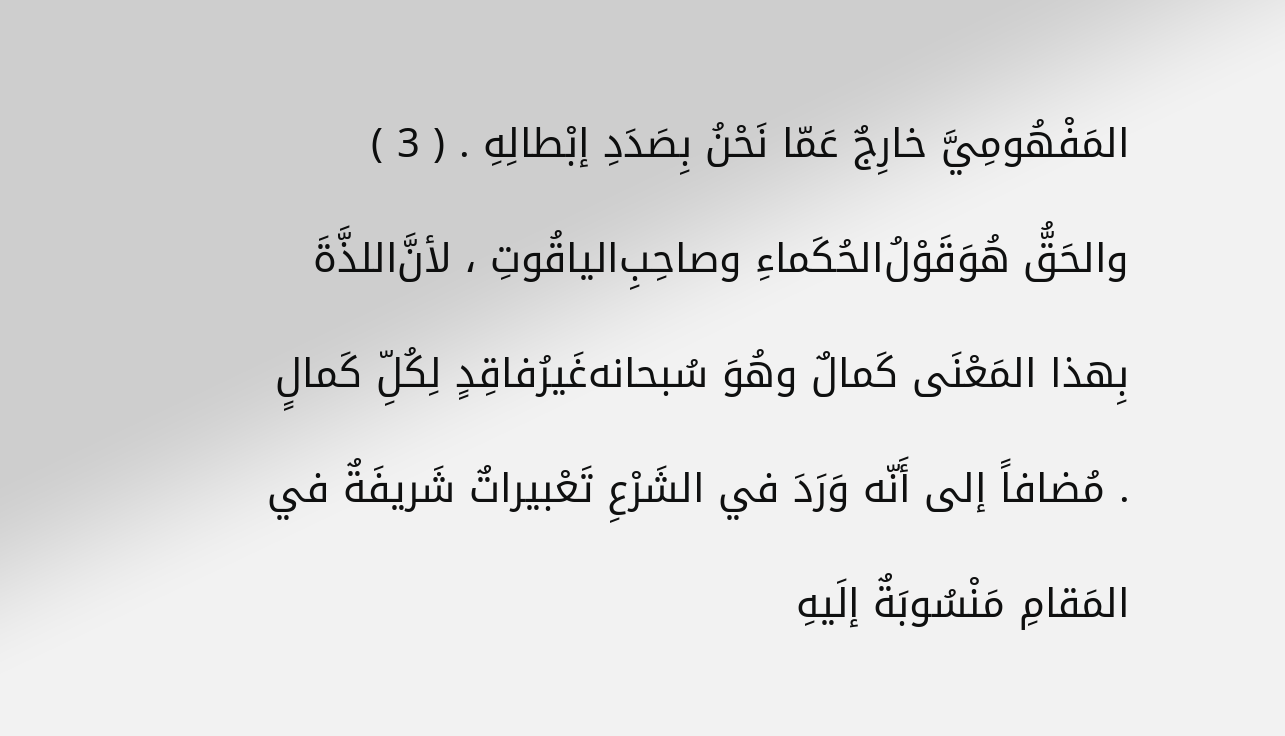المَفْهُومِيَّ خارِجٌ عَمّا نَحْنُ بِصَدَدِ إبْطالِهِ . ( 3 ) والحَقُّ هُوَقَوْل‌ُالحُكَماءِ وصاحِب‌ِالياقُوتِ ، لأن‌َّاللذَّةَ بِهذا المَعْنَى كَمالٌ وهُوَ سُبحانه‌غَيرُفاقِدٍ لِكُلِّ كَمالٍ . مُضافاً إلى أَنّه وَرَدَ في الشَرْعِ تَعْبيراتٌ شَريفَةٌ في المَقامِ مَنْسُوبَةٌ إلَيهِ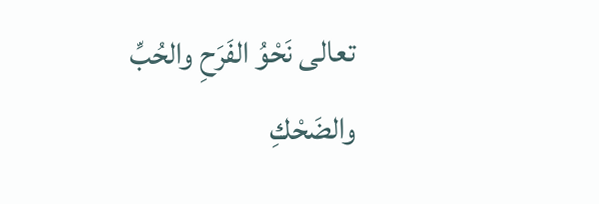تعالى نَحْوُ الفَرَحِ والحُبِّ والضَحْكِ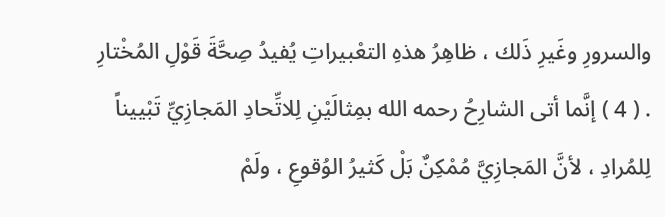والسرورِ وغَيرِ ذَلك ، ظاهِرُ هذهِ التعْبيراتِ يُفيدُ صِحَّةَ قَوْلِ المُخْتارِ . ( 4 ) إنَّما أتى الشارِحُ رحمه الله بمِثالَيْنِ لِلاتِّحادِ المَجازِيِّ تَبْييناً لِلمُرادِ ، لأنَّ المَجازِيَّ مُمْكِنٌ بَلْ كَثيرُ الوُقوعِ ، ولَمْ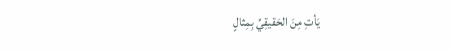يَأتِ مِنَ الحَقيقِيِّ بِمِثالٍ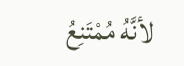لأنَّهُ مُمْتَنِعُ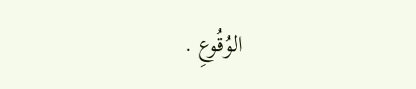الوُقُوعِ .